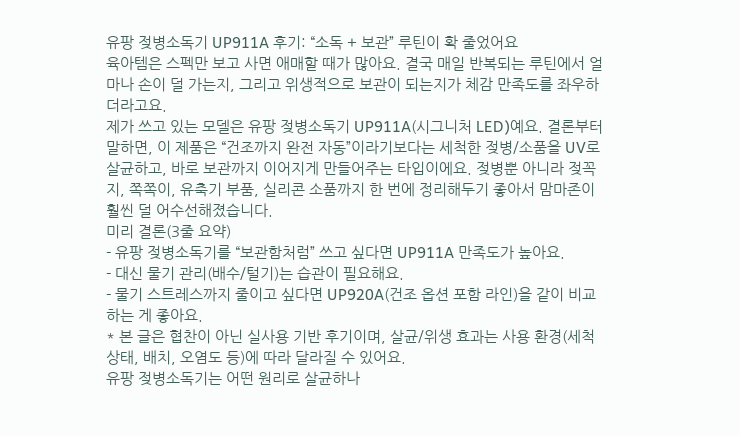유팡 젖병소독기 UP911A 후기: “소독 + 보관” 루틴이 확 줄었어요
육아템은 스펙만 보고 사면 애매할 때가 많아요. 결국 매일 반복되는 루틴에서 얼마나 손이 덜 가는지, 그리고 위생적으로 보관이 되는지가 체감 만족도를 좌우하더라고요.
제가 쓰고 있는 모델은 유팡 젖병소독기 UP911A(시그니처 LED)예요. 결론부터 말하면, 이 제품은 “건조까지 완전 자동”이라기보다는 세척한 젖병/소품을 UV로 살균하고, 바로 보관까지 이어지게 만들어주는 타입이에요. 젖병뿐 아니라 젖꼭지, 쪽쪽이, 유축기 부품, 실리콘 소품까지 한 번에 정리해두기 좋아서 맘마존이 훨씬 덜 어수선해졌습니다.
미리 결론(3줄 요약)
- 유팡 젖병소독기를 “보관함처럼” 쓰고 싶다면 UP911A 만족도가 높아요.
- 대신 물기 관리(배수/털기)는 습관이 필요해요.
- 물기 스트레스까지 줄이고 싶다면 UP920A(건조 옵션 포함 라인)을 같이 비교하는 게 좋아요.
* 본 글은 협찬이 아닌 실사용 기반 후기이며, 살균/위생 효과는 사용 환경(세척 상태, 배치, 오염도 등)에 따라 달라질 수 있어요.
유팡 젖병소독기는 어떤 원리로 살균하나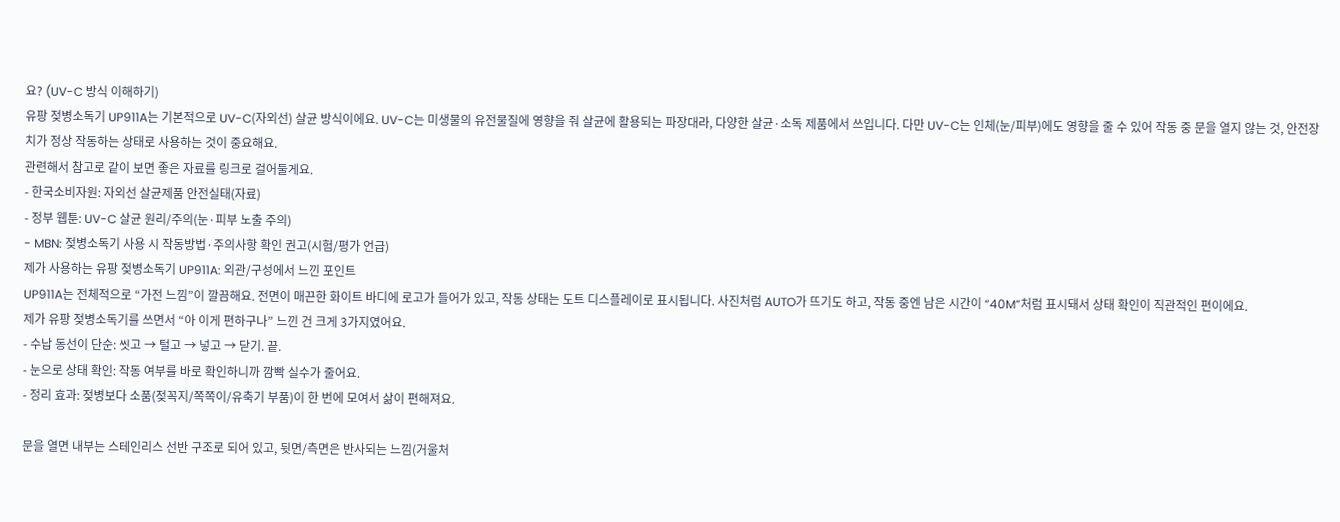요? (UV-C 방식 이해하기)
유팡 젖병소독기 UP911A는 기본적으로 UV-C(자외선) 살균 방식이에요. UV-C는 미생물의 유전물질에 영향을 줘 살균에 활용되는 파장대라, 다양한 살균·소독 제품에서 쓰입니다. 다만 UV-C는 인체(눈/피부)에도 영향을 줄 수 있어 작동 중 문을 열지 않는 것, 안전장치가 정상 작동하는 상태로 사용하는 것이 중요해요.
관련해서 참고로 같이 보면 좋은 자료를 링크로 걸어둘게요.
- 한국소비자원: 자외선 살균제품 안전실태(자료)
- 정부 웹툰: UV-C 살균 원리/주의(눈·피부 노출 주의)
- MBN: 젖병소독기 사용 시 작동방법·주의사항 확인 권고(시험/평가 언급)
제가 사용하는 유팡 젖병소독기 UP911A: 외관/구성에서 느낀 포인트
UP911A는 전체적으로 “가전 느낌”이 깔끔해요. 전면이 매끈한 화이트 바디에 로고가 들어가 있고, 작동 상태는 도트 디스플레이로 표시됩니다. 사진처럼 AUTO가 뜨기도 하고, 작동 중엔 남은 시간이 “40M”처럼 표시돼서 상태 확인이 직관적인 편이에요.
제가 유팡 젖병소독기를 쓰면서 “아 이게 편하구나” 느낀 건 크게 3가지였어요.
- 수납 동선이 단순: 씻고 → 털고 → 넣고 → 닫기. 끝.
- 눈으로 상태 확인: 작동 여부를 바로 확인하니까 깜빡 실수가 줄어요.
- 정리 효과: 젖병보다 소품(젖꼭지/쪽쪽이/유축기 부품)이 한 번에 모여서 삶이 편해져요.

문을 열면 내부는 스테인리스 선반 구조로 되어 있고, 뒷면/측면은 반사되는 느낌(거울처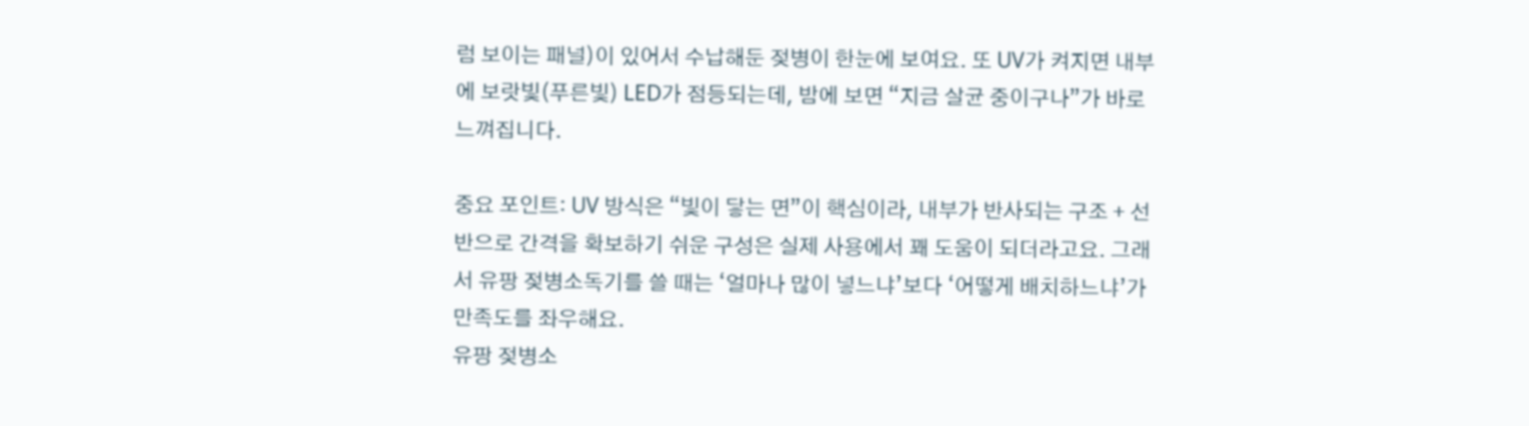럼 보이는 패널)이 있어서 수납해둔 젖병이 한눈에 보여요. 또 UV가 켜지면 내부에 보랏빛(푸른빛) LED가 점등되는데, 밤에 보면 “지금 살균 중이구나”가 바로 느껴집니다.

중요 포인트: UV 방식은 “빛이 닿는 면”이 핵심이라, 내부가 반사되는 구조 + 선반으로 간격을 확보하기 쉬운 구성은 실제 사용에서 꽤 도움이 되더라고요. 그래서 유팡 젖병소독기를 쓸 때는 ‘얼마나 많이 넣느냐’보다 ‘어떻게 배치하느냐’가 만족도를 좌우해요.
유팡 젖병소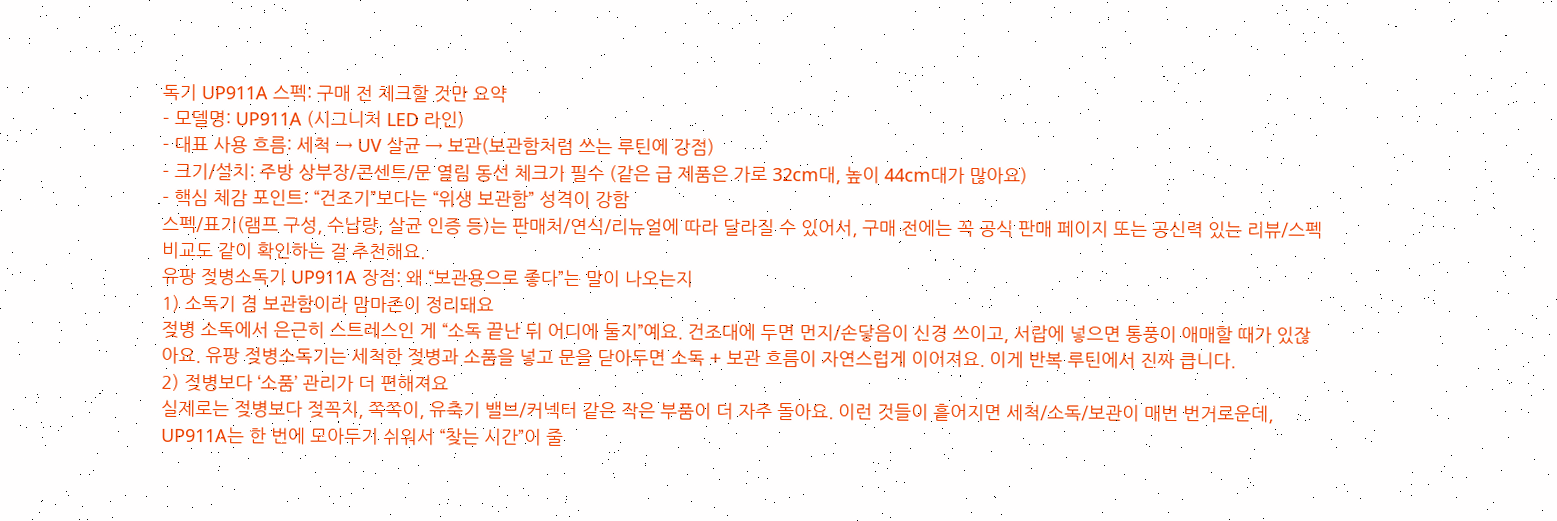독기 UP911A 스펙: 구매 전 체크할 것만 요약
- 모델명: UP911A (시그니처 LED 라인)
- 대표 사용 흐름: 세척 → UV 살균 → 보관(보관함처럼 쓰는 루틴에 강점)
- 크기/설치: 주방 상부장/콘센트/문 열림 동선 체크가 필수 (같은 급 제품은 가로 32cm대, 높이 44cm대가 많아요)
- 핵심 체감 포인트: “건조기”보다는 “위생 보관함” 성격이 강함
스펙/표기(램프 구성, 수납량, 살균 인증 등)는 판매처/연식/리뉴얼에 따라 달라질 수 있어서, 구매 전에는 꼭 공식 판매 페이지 또는 공신력 있는 리뷰/스펙 비교도 같이 확인하는 걸 추천해요.
유팡 젖병소독기 UP911A 장점: 왜 “보관용으로 좋다”는 말이 나오는지
1) 소독기 겸 보관함이라 맘마존이 정리돼요
젖병 소독에서 은근히 스트레스인 게 “소독 끝난 뒤 어디에 둘지”예요. 건조대에 두면 먼지/손닿음이 신경 쓰이고, 서랍에 넣으면 통풍이 애매할 때가 있잖아요. 유팡 젖병소독기는 세척한 젖병과 소품을 넣고 문을 닫아두면 소독 + 보관 흐름이 자연스럽게 이어져요. 이게 반복 루틴에서 진짜 큽니다.
2) 젖병보다 ‘소품’ 관리가 더 편해져요
실제로는 젖병보다 젖꼭지, 쪽쪽이, 유축기 밸브/커넥터 같은 작은 부품이 더 자주 돌아요. 이런 것들이 흩어지면 세척/소독/보관이 매번 번거로운데, UP911A는 한 번에 모아두기 쉬워서 “찾는 시간”이 줄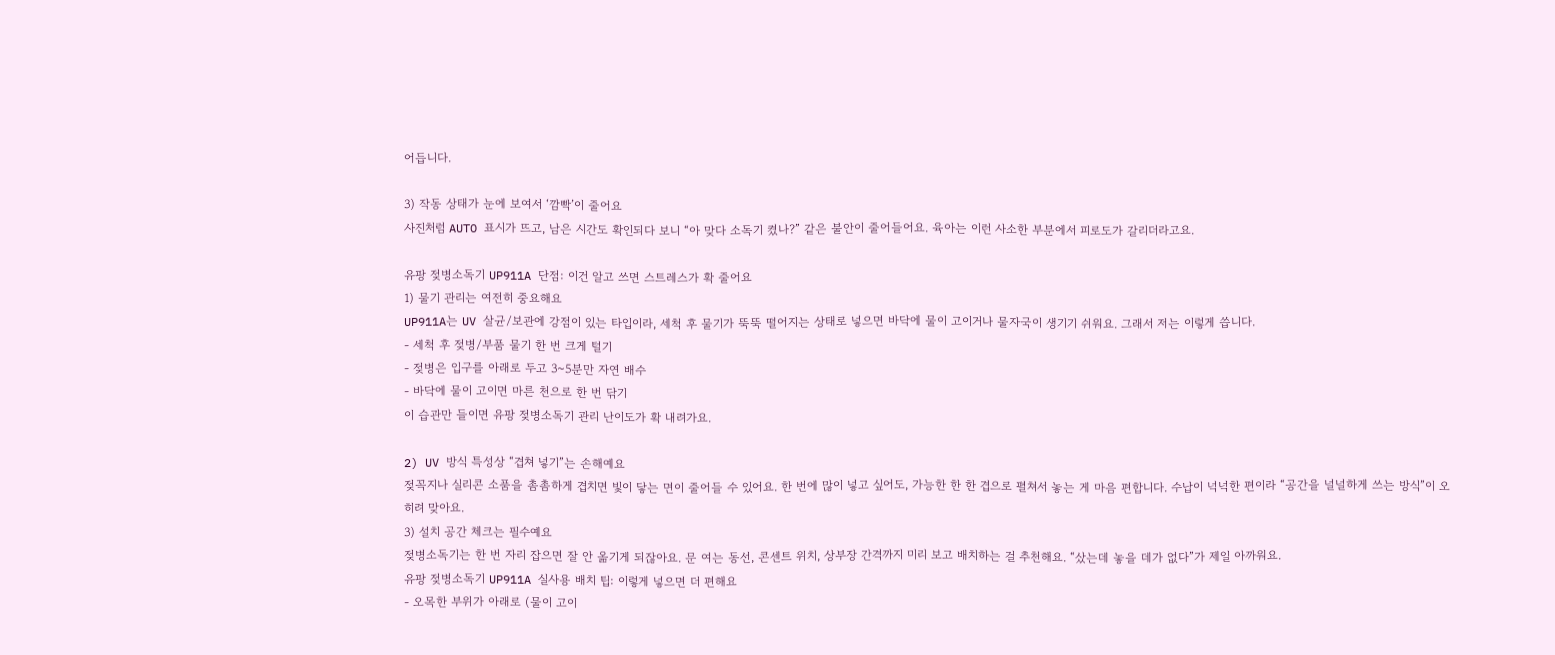어듭니다.

3) 작동 상태가 눈에 보여서 ‘깜빡’이 줄어요
사진처럼 AUTO 표시가 뜨고, 남은 시간도 확인되다 보니 “아 맞다 소독기 켰나?” 같은 불안이 줄어들어요. 육아는 이런 사소한 부분에서 피로도가 갈리더라고요.

유팡 젖병소독기 UP911A 단점: 이건 알고 쓰면 스트레스가 확 줄어요
1) 물기 관리는 여전히 중요해요
UP911A는 UV 살균/보관에 강점이 있는 타입이라, 세척 후 물기가 뚝뚝 떨어지는 상태로 넣으면 바닥에 물이 고이거나 물자국이 생기기 쉬워요. 그래서 저는 이렇게 씁니다.
- 세척 후 젖병/부품 물기 한 번 크게 털기
- 젖병은 입구를 아래로 두고 3~5분만 자연 배수
- 바닥에 물이 고이면 마른 천으로 한 번 닦기
이 습관만 들이면 유팡 젖병소독기 관리 난이도가 확 내려가요.

2) UV 방식 특성상 “겹쳐 넣기”는 손해예요
젖꼭지나 실리콘 소품을 촘촘하게 겹치면 빛이 닿는 면이 줄어들 수 있어요. 한 번에 많이 넣고 싶어도, 가능한 한 한 겹으로 펼쳐서 놓는 게 마음 편합니다. 수납이 넉넉한 편이라 “공간을 널널하게 쓰는 방식”이 오히려 맞아요.
3) 설치 공간 체크는 필수예요
젖병소독기는 한 번 자리 잡으면 잘 안 옮기게 되잖아요. 문 여는 동선, 콘센트 위치, 상부장 간격까지 미리 보고 배치하는 걸 추천해요. “샀는데 놓을 데가 없다”가 제일 아까워요.
유팡 젖병소독기 UP911A 실사용 배치 팁: 이렇게 넣으면 더 편해요
- 오목한 부위가 아래로 (물이 고이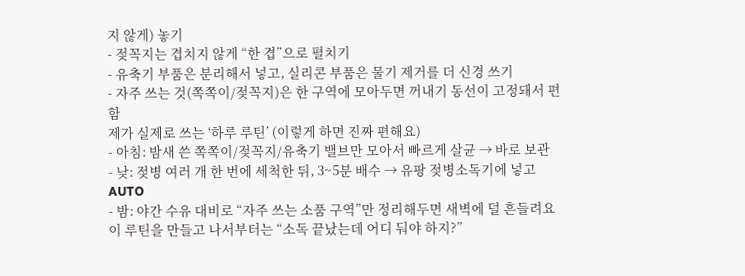지 않게) 놓기
- 젖꼭지는 겹치지 않게 “한 겹”으로 펼치기
- 유축기 부품은 분리해서 넣고, 실리콘 부품은 물기 제거를 더 신경 쓰기
- 자주 쓰는 것(쪽쪽이/젖꼭지)은 한 구역에 모아두면 꺼내기 동선이 고정돼서 편함
제가 실제로 쓰는 ‘하루 루틴’ (이렇게 하면 진짜 편해요)
- 아침: 밤새 쓴 쪽쪽이/젖꼭지/유축기 밸브만 모아서 빠르게 살균 → 바로 보관
- 낮: 젖병 여러 개 한 번에 세척한 뒤, 3~5분 배수 → 유팡 젖병소독기에 넣고 AUTO
- 밤: 야간 수유 대비로 “자주 쓰는 소품 구역”만 정리해두면 새벽에 덜 흔들려요
이 루틴을 만들고 나서부터는 “소독 끝났는데 어디 둬야 하지?”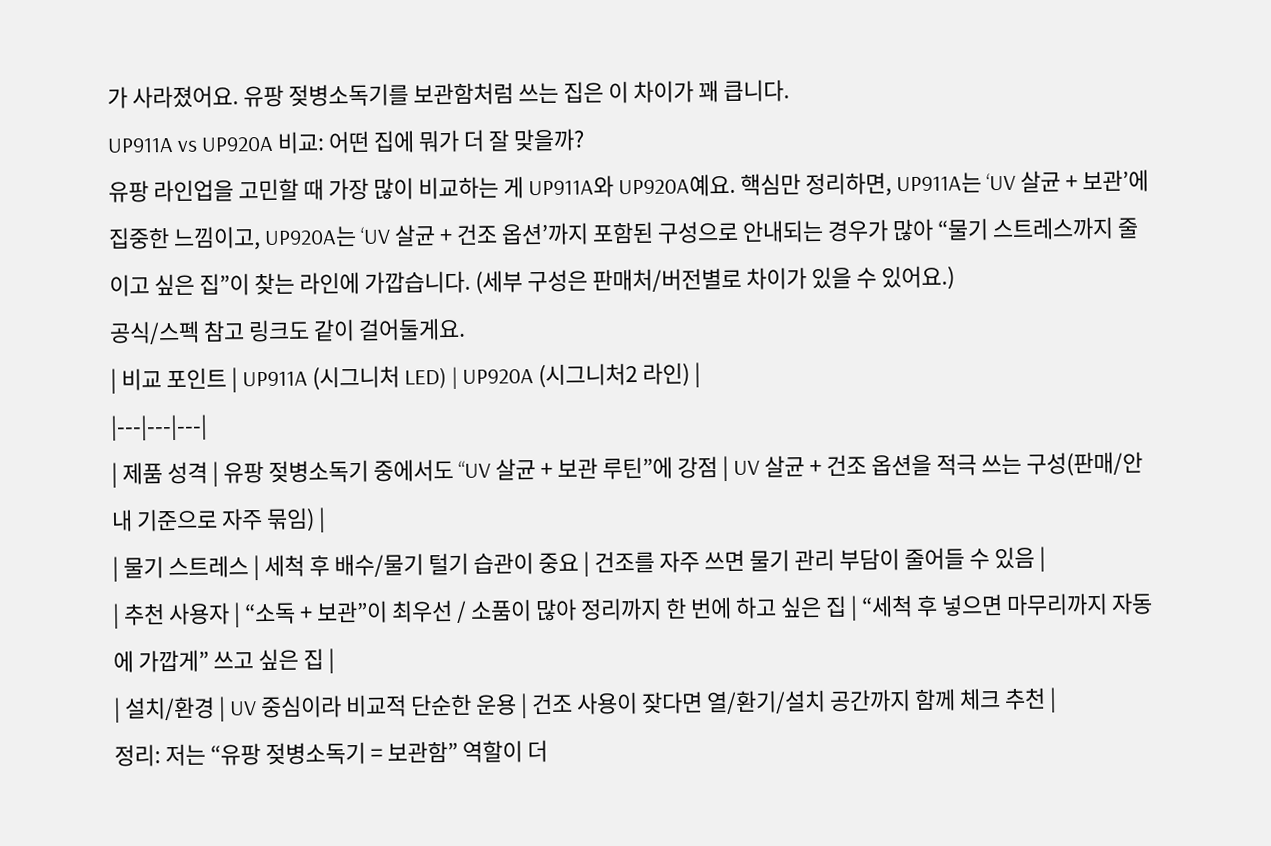가 사라졌어요. 유팡 젖병소독기를 보관함처럼 쓰는 집은 이 차이가 꽤 큽니다.
UP911A vs UP920A 비교: 어떤 집에 뭐가 더 잘 맞을까?
유팡 라인업을 고민할 때 가장 많이 비교하는 게 UP911A와 UP920A예요. 핵심만 정리하면, UP911A는 ‘UV 살균 + 보관’에 집중한 느낌이고, UP920A는 ‘UV 살균 + 건조 옵션’까지 포함된 구성으로 안내되는 경우가 많아 “물기 스트레스까지 줄이고 싶은 집”이 찾는 라인에 가깝습니다. (세부 구성은 판매처/버전별로 차이가 있을 수 있어요.)
공식/스펙 참고 링크도 같이 걸어둘게요.
| 비교 포인트 | UP911A (시그니처 LED) | UP920A (시그니처2 라인) |
|---|---|---|
| 제품 성격 | 유팡 젖병소독기 중에서도 “UV 살균 + 보관 루틴”에 강점 | UV 살균 + 건조 옵션을 적극 쓰는 구성(판매/안내 기준으로 자주 묶임) |
| 물기 스트레스 | 세척 후 배수/물기 털기 습관이 중요 | 건조를 자주 쓰면 물기 관리 부담이 줄어들 수 있음 |
| 추천 사용자 | “소독 + 보관”이 최우선 / 소품이 많아 정리까지 한 번에 하고 싶은 집 | “세척 후 넣으면 마무리까지 자동에 가깝게” 쓰고 싶은 집 |
| 설치/환경 | UV 중심이라 비교적 단순한 운용 | 건조 사용이 잦다면 열/환기/설치 공간까지 함께 체크 추천 |
정리: 저는 “유팡 젖병소독기 = 보관함” 역할이 더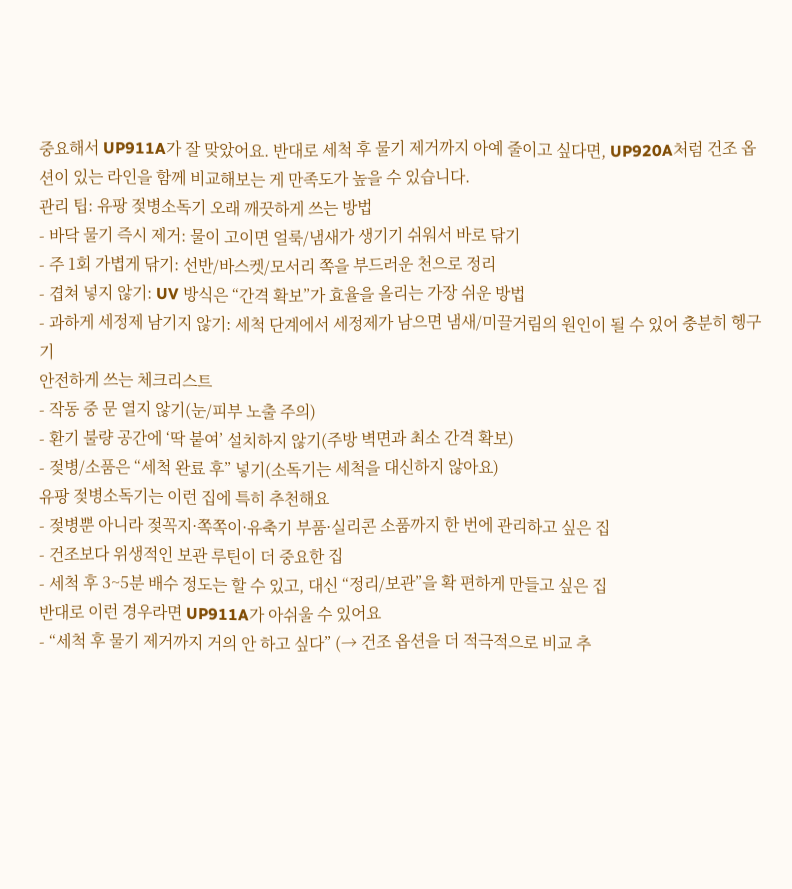중요해서 UP911A가 잘 맞았어요. 반대로 세척 후 물기 제거까지 아예 줄이고 싶다면, UP920A처럼 건조 옵션이 있는 라인을 함께 비교해보는 게 만족도가 높을 수 있습니다.
관리 팁: 유팡 젖병소독기 오래 깨끗하게 쓰는 방법
- 바닥 물기 즉시 제거: 물이 고이면 얼룩/냄새가 생기기 쉬워서 바로 닦기
- 주 1회 가볍게 닦기: 선반/바스켓/모서리 쪽을 부드러운 천으로 정리
- 겹쳐 넣지 않기: UV 방식은 “간격 확보”가 효율을 올리는 가장 쉬운 방법
- 과하게 세정제 남기지 않기: 세척 단계에서 세정제가 남으면 냄새/미끌거림의 원인이 될 수 있어 충분히 헹구기
안전하게 쓰는 체크리스트
- 작동 중 문 열지 않기(눈/피부 노출 주의)
- 환기 불량 공간에 ‘딱 붙여’ 설치하지 않기(주방 벽면과 최소 간격 확보)
- 젖병/소품은 “세척 완료 후” 넣기(소독기는 세척을 대신하지 않아요)
유팡 젖병소독기는 이런 집에 특히 추천해요
- 젖병뿐 아니라 젖꼭지·쪽쪽이·유축기 부품·실리콘 소품까지 한 번에 관리하고 싶은 집
- 건조보다 위생적인 보관 루틴이 더 중요한 집
- 세척 후 3~5분 배수 정도는 할 수 있고, 대신 “정리/보관”을 확 편하게 만들고 싶은 집
반대로 이런 경우라면 UP911A가 아쉬울 수 있어요
- “세척 후 물기 제거까지 거의 안 하고 싶다” (→ 건조 옵션을 더 적극적으로 비교 추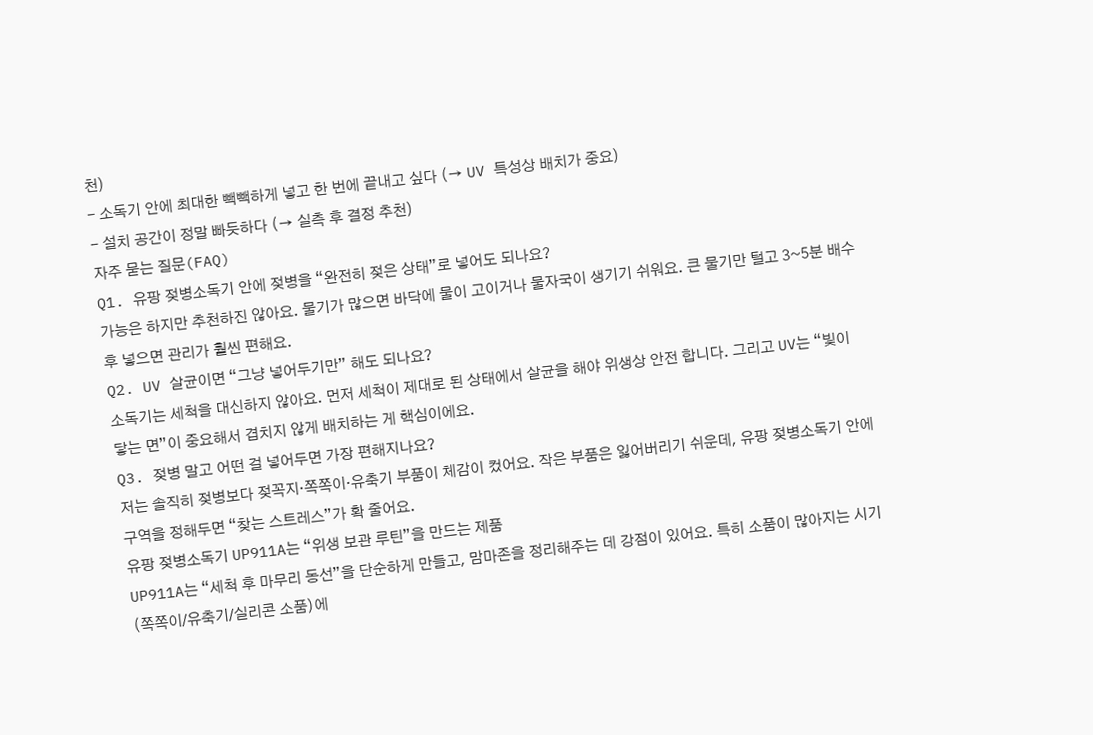천)
- 소독기 안에 최대한 빽빽하게 넣고 한 번에 끝내고 싶다 (→ UV 특성상 배치가 중요)
- 설치 공간이 정말 빠듯하다 (→ 실측 후 결정 추천)
자주 묻는 질문(FAQ)
Q1. 유팡 젖병소독기 안에 젖병을 “완전히 젖은 상태”로 넣어도 되나요?
가능은 하지만 추천하진 않아요. 물기가 많으면 바닥에 물이 고이거나 물자국이 생기기 쉬워요. 큰 물기만 털고 3~5분 배수 후 넣으면 관리가 훨씬 편해요.
Q2. UV 살균이면 “그냥 넣어두기만” 해도 되나요?
소독기는 세척을 대신하지 않아요. 먼저 세척이 제대로 된 상태에서 살균을 해야 위생상 안전 합니다. 그리고 UV는 “빛이 닿는 면”이 중요해서 겹치지 않게 배치하는 게 핵심이에요.
Q3. 젖병 말고 어떤 걸 넣어두면 가장 편해지나요?
저는 솔직히 젖병보다 젖꼭지·쪽쪽이·유축기 부품이 체감이 컸어요. 작은 부품은 잃어버리기 쉬운데, 유팡 젖병소독기 안에 구역을 정해두면 “찾는 스트레스”가 확 줄어요.
유팡 젖병소독기 UP911A는 “위생 보관 루틴”을 만드는 제품
UP911A는 “세척 후 마무리 동선”을 단순하게 만들고, 맘마존을 정리해주는 데 강점이 있어요. 특히 소품이 많아지는 시기(쪽쪽이/유축기/실리콘 소품)에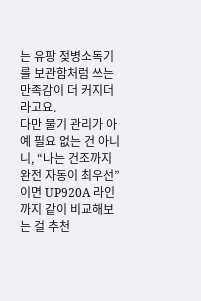는 유팡 젖병소독기를 보관함처럼 쓰는 만족감이 더 커지더라고요.
다만 물기 관리가 아예 필요 없는 건 아니니, “나는 건조까지 완전 자동이 최우선”이면 UP920A 라인까지 같이 비교해보는 걸 추천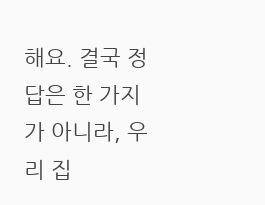해요. 결국 정답은 한 가지가 아니라, 우리 집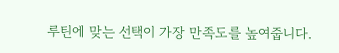루틴에 맞는 선택이 가장 만족도를 높여줍니다.